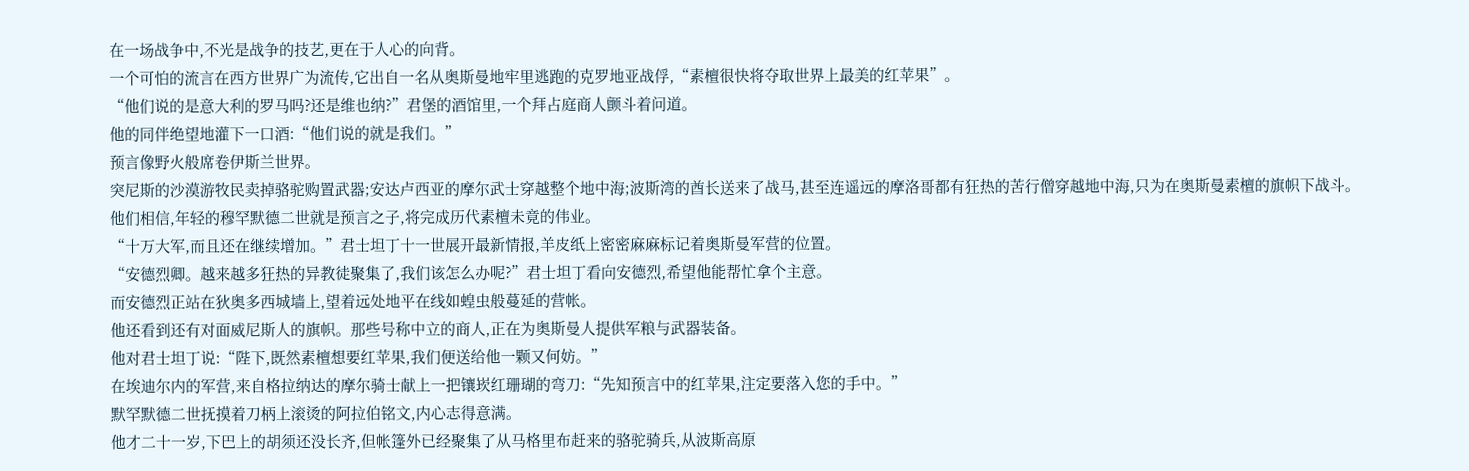在一场战争中,不光是战争的技艺,更在于人心的向背。
一个可怕的流言在西方世界广为流传,它出自一名从奥斯曼地牢里逃跑的克罗地亚战俘,“素檀很快将夺取世界上最美的红苹果”。
“他们说的是意大利的罗马吗?还是维也纳?”君堡的酒馆里,一个拜占庭商人颤斗着问道。
他的同伴绝望地灌下一口酒:“他们说的就是我们。”
预言像野火般席卷伊斯兰世界。
突尼斯的沙漠游牧民卖掉骆驼购置武器;安达卢西亚的摩尔武士穿越整个地中海;波斯湾的酋长送来了战马,甚至连遥远的摩洛哥都有狂热的苦行僧穿越地中海,只为在奥斯曼素檀的旗帜下战斗。
他们相信,年轻的穆罕默德二世就是预言之子,将完成历代素檀未竟的伟业。
“十万大军,而且还在继续增加。”君士坦丁十一世展开最新情报,羊皮纸上密密麻麻标记着奥斯曼军营的位置。
“安德烈卿。越来越多狂热的异教徒聚集了,我们该怎么办呢?”君士坦丁看向安德烈,希望他能帮忙拿个主意。
而安德烈正站在狄奥多西城墙上,望着远处地平在线如蝗虫般蔓延的营帐。
他还看到还有对面威尼斯人的旗帜。那些号称中立的商人,正在为奥斯曼人提供军粮与武器装备。
他对君士坦丁说:“陛下,既然素檀想要红苹果,我们便送给他一颗又何妨。”
在埃迪尔内的军营,来自格拉纳达的摩尔骑士献上一把镶崁红珊瑚的弯刀:“先知预言中的红苹果,注定要落入您的手中。”
默罕默德二世抚摸着刀柄上滚烫的阿拉伯铭文,内心志得意满。
他才二十一岁,下巴上的胡须还没长齐,但帐篷外已经聚集了从马格里布赶来的骆驼骑兵,从波斯高原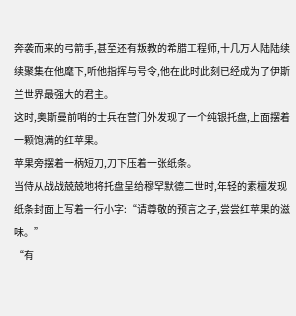奔袭而来的弓箭手,甚至还有叛教的希腊工程师,十几万人陆陆续续聚集在他麾下,听他指挥与号令,他在此时此刻已经成为了伊斯兰世界最强大的君主。
这时,奥斯曼前哨的士兵在营门外发现了一个纯银托盘,上面摆着一颗饱满的红苹果。
苹果旁摆着一柄短刀,刀下压着一张纸条。
当侍从战战兢兢地将托盘呈给穆罕默德二世时,年轻的素檀发现纸条封面上写着一行小字:“请尊敬的预言之子,尝尝红苹果的滋味。”
“有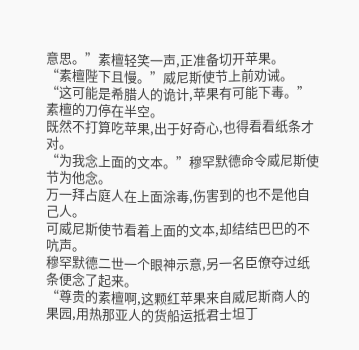意思。”素檀轻笑一声,正准备切开苹果。
“素檀陛下且慢。”威尼斯使节上前劝诫。
“这可能是希腊人的诡计,苹果有可能下毒。”
素檀的刀停在半空。
既然不打算吃苹果,出于好奇心,也得看看纸条才对。
“为我念上面的文本。”穆罕默德命令威尼斯使节为他念。
万一拜占庭人在上面涂毒,伤害到的也不是他自己人。
可威尼斯使节看着上面的文本,却结结巴巴的不吭声。
穆罕默德二世一个眼神示意,另一名臣僚夺过纸条便念了起来。
“尊贵的素檀啊,这颗红苹果来自威尼斯商人的果园,用热那亚人的货船运抵君士坦丁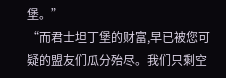堡。”
“而君士坦丁堡的财富,早已被您可疑的盟友们瓜分殆尽。我们只剩空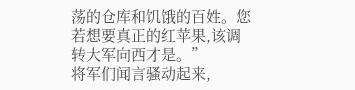荡的仓库和饥饿的百姓。您若想要真正的红苹果,该调转大军向西才是。”
将军们闻言骚动起来,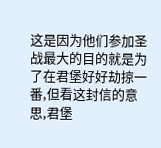这是因为他们参加圣战最大的目的就是为了在君堡好好劫掠一番,但看这封信的意思,君堡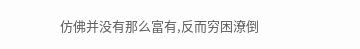仿佛并没有那么富有,反而穷困潦倒